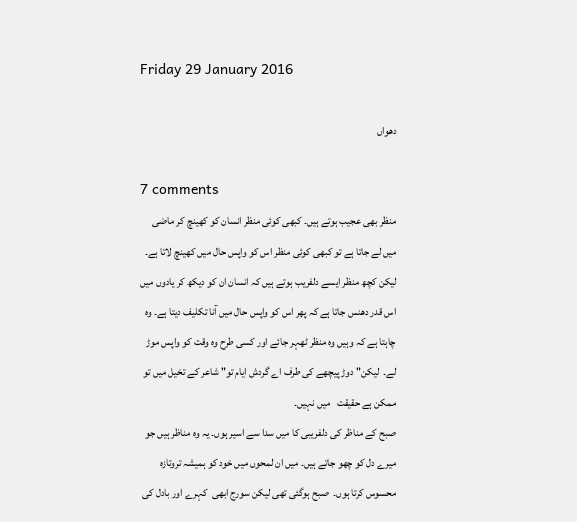Friday 29 January 2016

دھواں

7 comments
منظر بھی عجیب ہوتے ہیں۔ کبھی کوئی منظر انسان کو کھینچ کر ماضی میں لے جاتا ہے تو کبھی کوئی منظر اس کو واپس حال میں کھینچ لاتا ہے۔ لیکن کچھ منظر ایسے دلفریب ہوتے ہیں کہ انسان ان کو دیکھ کر یادوں میں اس قدر دھنس جاتا ہے کہ پھر اس کو واپس حال میں آنا تکلیف دیتا ہے۔ وہ چاہتا ہے کہ وہیں وہ منظر ٹھہر جائے اور کسی طرح وہ وقت کو واپس موڑ لے۔  لیکن" دوڑ پیچھے کی طرف اے گردش ایام تو" شاعر کے تخیل میں تو ممکن ہے حقیقت   میں نہیں۔
صبح کے مناظر کی دلفریبی کا میں سدا سے اسیر ہوں۔ یہ وہ مناظر ہیں جو میرے دل کو چھو جاتے ہیں۔ میں ان لمحوں میں خود کو ہمیشہ تروتازہ محسوس کرتا ہوں۔  صبح ہوگئی تھی لیکن سورج ابھی  کہرے اور بادل کی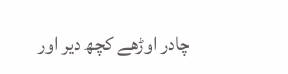چادر اوڑھے کچھ دیر اور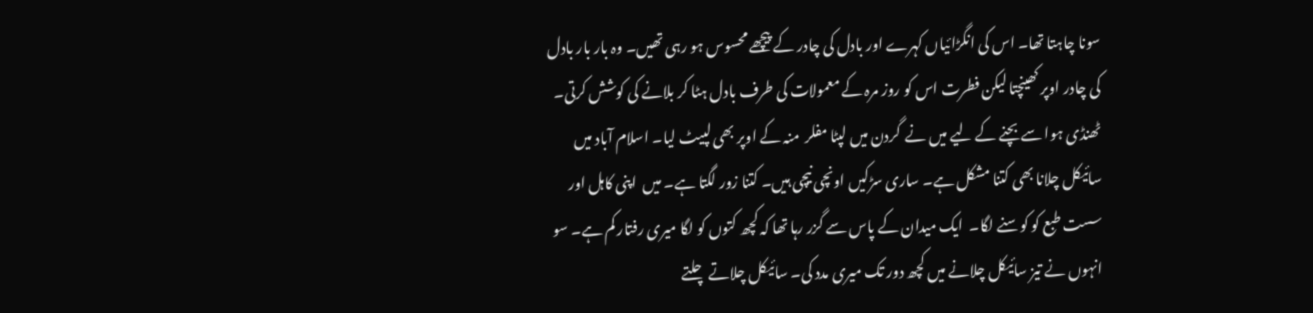سونا چاہتا تھا۔ اس کی انگڑائیاں کہرے اور بادل کی چادر کے پیچھے محسوس ہو رہی تھیں۔ وہ بار بار بادل کی چادر اوپر کھینچتا لیکن فطرت اس کو روز مرہ کے معمولات کی طرف بادل ہٹا کر بلانے کی کوشش کرتی۔ ٹھنڈی ہوا سے بچنے کے لیے میں نے  گردن میں لپٹا مفلر  منہ کے اوپر بھی لپیٹ لیا۔ اسلام آباد میں سائیکل چلانا بھی کتنا مشکل ہے۔ ساری سڑکیں اونچی نیچی ہیں۔ کتنا زور لگتا ہے۔ میں  اپنی کاہل اور سست طبع کو کوسنے لگا۔  ایک میدان کے پاس سے گزر رہا تھا کہ کچھ کتوں کو لگا میری رفتار کم ہے۔ سو انہوں نے تیز سائیکل چلانے میں کچھ دور تک میری مدد کی۔ سائیکل چلاتے چلتے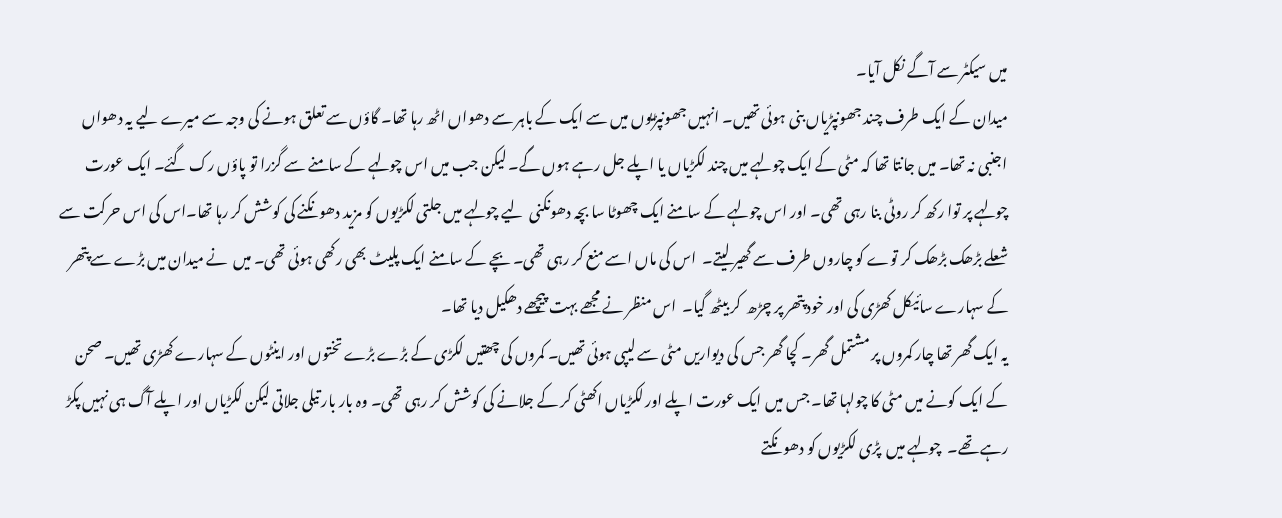میں سیکٹر سے آگے نکل آیا۔
میدان کے ایک طرف چند جھونپڑیاں بنی ہوئی تھیں۔ انہیں جھونپڑیوں میں سے ایک کے باہر سے دھواں اٹھ رہا تھا۔ گاؤں سے تعلق ہونے کی وجہ سے میرے لیے یہ دھواں اجنبی نہ تھا۔ میں جانتا تھا کہ مٹی کے ایک چولہے میں چند لکڑیاں یا اپلے جل رہے ہوں گے۔ لیکن جب میں اس چولہے کے سامنے سے گزرا تو پاؤں رک گئے۔ ایک عورت چولہے پر توا رکھ کر روٹی بنا رہی تھی۔ اور اس چولہے کے سامنے ایک چھوٹا سا بچہ دھونکنی  لیے چولہے میں جلتی لکڑیوں کو مزید دھونکنے کی کوشش کر رہا تھا۔اس کی اس حرکت سے شعلے بڑھک بڑھک کر توے کو چاروں طرف سے گھیر لیتے۔  اس کی ماں اسے منع کر رہی تھی۔ بچے کے سامنے ایک پلیٹ بھی رکھی ہوئی تھی۔ میں  نے میدان میں بڑے سے پتھر کے سہارے سائیکل کھڑی کی اور خود پتھر پر چڑھ  کر بیٹھ گیا۔  اس منظر نے مجھے بہت پیچھے دھکیل دیا تھا۔
یہ ایک گھر تھا چار کمروں پر مشتمل گھر۔ کچا گھر جس کی دیواریں مٹی سے لیپی ہوئی تھیں۔ کمروں کی چھتیں لکڑی کے بڑے بڑے تختوں اور اینٹوں کے سہارے کھڑی تھیں۔ صحن کے ایک کونے میں مٹی کا چولہا تھا۔ جس میں ایک عورت اپلے اور لکڑیاں اکھٹی کر کے جلانے کی کوشش کر رہی تھی۔ وہ بار بار تیلی جلاتی لیکن لکڑیاں اور اپلے آگ ہی نہیں پکڑ رہے تھے۔  چولہے میں  پڑی لکڑیوں کو دھونکتے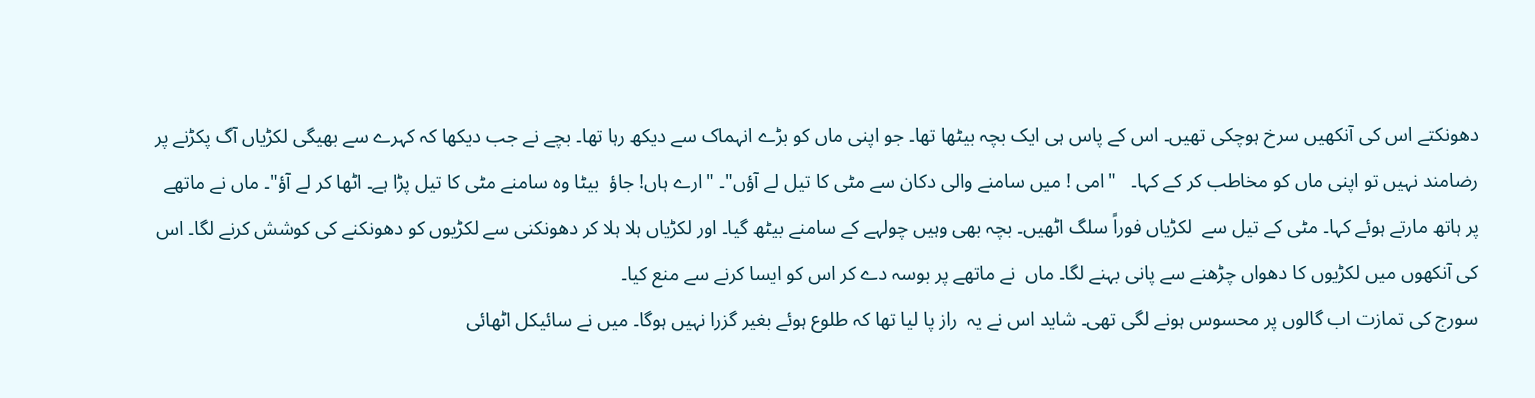دھونکتے اس کی آنکھیں سرخ ہوچکی تھیں۔ اس کے پاس ہی ایک بچہ بیٹھا تھا۔ جو اپنی ماں کو بڑے انہماک سے دیکھ رہا تھا۔ بچے نے جب دیکھا کہ کہرے سے بھیگی لکڑیاں آگ پکڑنے پر رضامند نہیں تو اپنی ماں کو مخاطب کر کے کہا۔   "امی ! میں سامنے والی دکان سے مٹی کا تیل لے آؤں"۔ "ارے ہاں! جاؤ  بیٹا وہ سامنے مٹی کا تیل پڑا ہے۔ اٹھا کر لے آؤ"۔ ماں نے ماتھے پر ہاتھ مارتے ہوئے کہا۔ مٹی کے تیل سے  لکڑیاں فوراً سلگ اٹھیں۔ بچہ بھی وہیں چولہے کے سامنے بیٹھ گیا۔ اور لکڑیاں ہلا ہلا کر دھونکنی سے لکڑیوں کو دھونکنے کی کوشش کرنے لگا۔ اس کی آنکھوں میں لکڑیوں کا دھواں چڑھنے سے پانی بہنے لگا۔ ماں  نے ماتھے پر بوسہ دے کر اس کو ایسا کرنے سے منع کیا۔
سورج کی تمازت اب گالوں پر محسوس ہونے لگی تھی۔ شاید اس نے یہ  راز پا لیا تھا کہ طلوع ہوئے بغیر گزرا نہیں ہوگا۔ میں نے سائیکل اٹھائی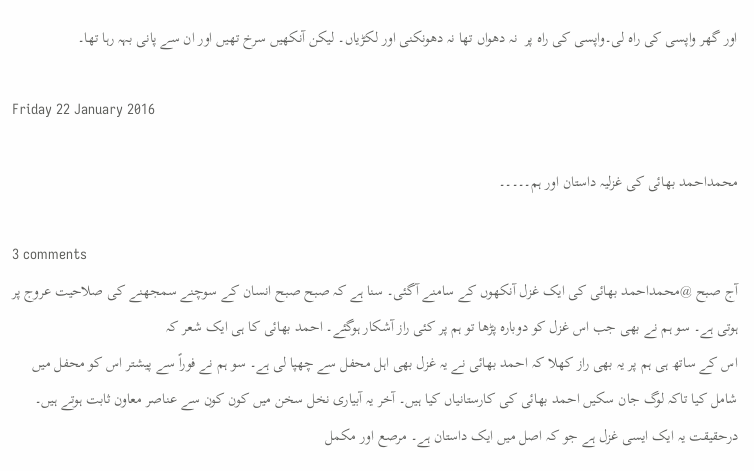اور گھر واپسی کی راہ لی۔واپسی کی راہ پر  نہ دھواں تھا نہ دھونکنی اور لکڑیاں۔ لیکن آنکھیں سرخ تھیں اور ان سے پانی بہہ رہا تھا۔

Friday 22 January 2016

محمداحمد بھائی کی غزلیہ داستان اور ہم۔۔۔۔۔

3 comments
آج صبح @محمداحمد بھائی کی ایک غزل آنکھوں کے سامنے آگئی۔ سنا ہے کہ صبح صبح انسان کے سوچنے سمجھنے کی صلاحیت عروج پر ہوتی ہے۔ سو ہم نے بھی جب اس غزل کو دوبارہ پڑھا تو ہم پر کئی راز آشکار ہوگئے۔ احمد بھائی کا ہی ایک شعر کہ
اس کے ساتھ ہی ہم پر یہ بھی راز کھلا کہ احمد بھائی نے یہ غزل بھی اہل محفل سے چھپا لی ہے۔ سو ہم نے فوراً سے پیشتر اس کو محفل میں شامل کیا تاکہ لوگ جان سکیں احمد بھائی کی کارستانیاں کیا ہیں۔ آخر یہ آبیاری نخل سخن میں کون کون سے عناصر معاون ثابت ہوتے ہیں۔
درحقیقت یہ ایک ایسی غزل ہے جو کہ اصل میں ایک داستان ہے۔ مرصع اور مکمل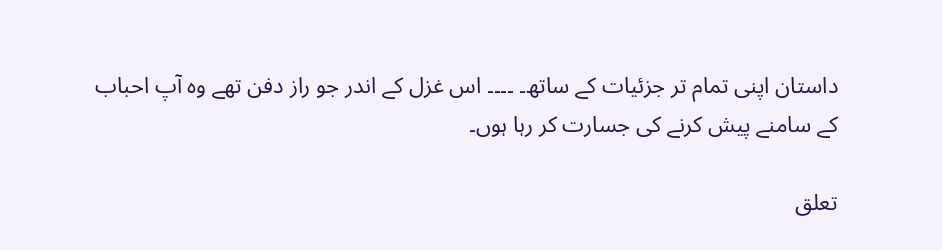داستان اپنی تمام تر جزئیات کے ساتھ۔ ۔۔۔۔ اس غزل کے اندر جو راز دفن تھے وہ آپ احباب کے سامنے پیش کرنے کی جسارت کر رہا ہوں۔

تعلق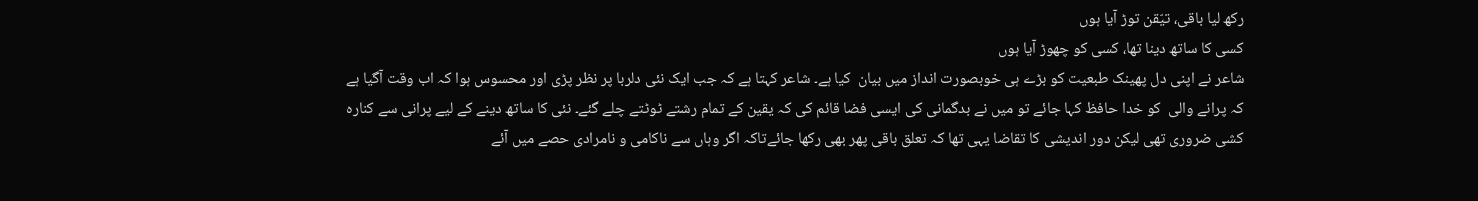رکھ لیا باقی، تیّقن توڑ آیا ہوں
کسی کا ساتھ دینا تھا، کسی کو چھوڑ آیا ہوں
شاعر نے اپنی دل پھینک طبعیت کو بڑے ہی خوبصورت انداز میں بیان  کیا ہے۔ شاعر کہتا ہے کہ جب ایک نئی دلربا پر نظر پڑی اور محسوس ہوا کہ اب وقت آگیا ہے کہ پرانے والی  کو خدا حافظ کہا جائے تو میں نے بدگمانی کی ایسی فضا قائم کی کہ یقین کے تمام رشتے ٹوٹتے چلے گئے۔ نئی کا ساتھ دینے کے لیے پرانی سے کنارہ کشی ضروری تھی لیکن دور اندیشی کا تقاضا یہی تھا کہ تعلق باقی پھر بھی رکھا جائےتاکہ اگر وہاں سے ناکامی و نامرادی حصے میں آئے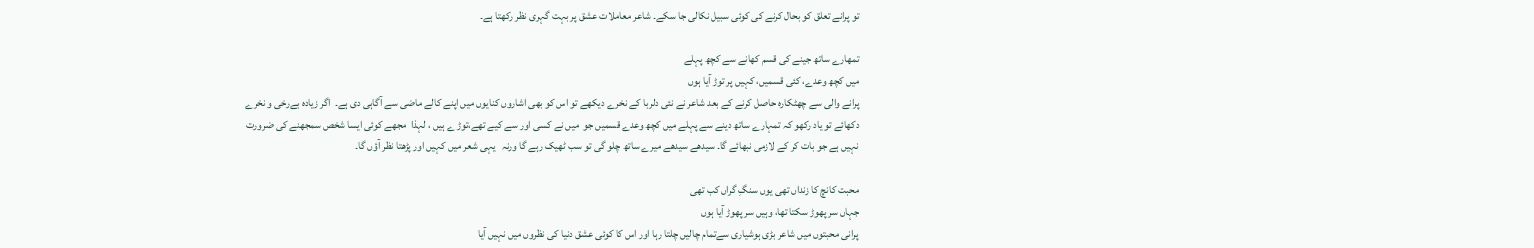تو پرانے تعلق کو بحال کرنے کی کوئی سبیل نکالی جا سکے۔ شاعر معاملات عشق پر بہت گہری نظر رکھتا ہے۔

تمھارے ساتھ جینے کی قسم کھانے سے کچھ پہلے
میں کچھ وعدے، کئی قسمیں، کہیں پر توڑ آیا ہوں
پرانے والی سے چھٹکارہ حاصل کرنے کے بعد شاعر نے نئی دلربا کے نخرے دیکھے تو اس کو بھی اشاروں کنایوں میں اپنے کالے ماضی سے آگاہی دی ہے۔  اگر زیادہ بےرخی و نخرے    دکھائے تو یاد رکھو کہ تمہارے ساتھ دینے سے پہلے میں کچھ وعدے قسمیں جو  میں نے کسی اور سے کیے تھے،توڑ ے ہیں ، لہذا  مجھے کوئی ایسا شخص سمجھنے کی ضرورت نہیں ہے جو بات کر کے لازمی نبھائے گا۔ سیدھے سیدھے میرے ساتھ چلو گی تو سب ٹھیک رہے گا ورنہ   یہی شعر میں کہیں اور پڑھتا نظر آؤں گا۔

محبت کانچ کا زنداں تھی یوں سنگِ گراں کب تھی
جہاں سر پھوڑ سکتا تھا، وہیں سر پھوڑ آیا ہوں
پرانی محبتوں میں شاعر بڑی ہوشیاری سےتمام چالیں چلتا رہا اور اس کا کوئی عشق دنیا کی نظروں میں نہیں آیا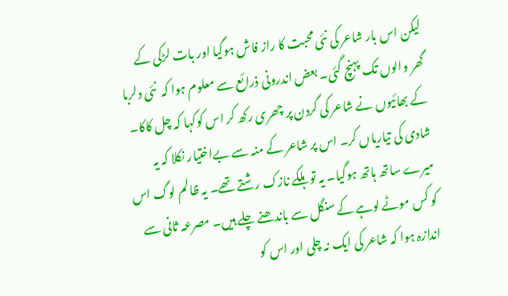لیکن اس بار شاعر کی نئی محبت کا راز فاش ہوگیا اور بات لڑکی کے گھر والوں تک پہنچ گئی۔ بعض اندرونی ذرائع سے معلوم ہوا کہ  نئی دلربا  کے بھائیوں نے شاعر کی گردن پر چھری رکھ کر اس کوکہا کہ چل کاکا۔ شادی کی تیاریاں کر۔ اس پر شاعر کے منہ سے بےاختیار نکلا کہ یہ میرے ساتھ ہاتھ ہوگیا۔ یہ تو ہلکے نازک رشتے تھے۔ یہ ظالم لوگ اس کو کس موٹے لوہے کے سنگل سے باندھنے چلے ہیں۔ مصرعہ ثانی سے اندازہ ہوا کہ شاعر کی ایک نہ چلی اور اس کو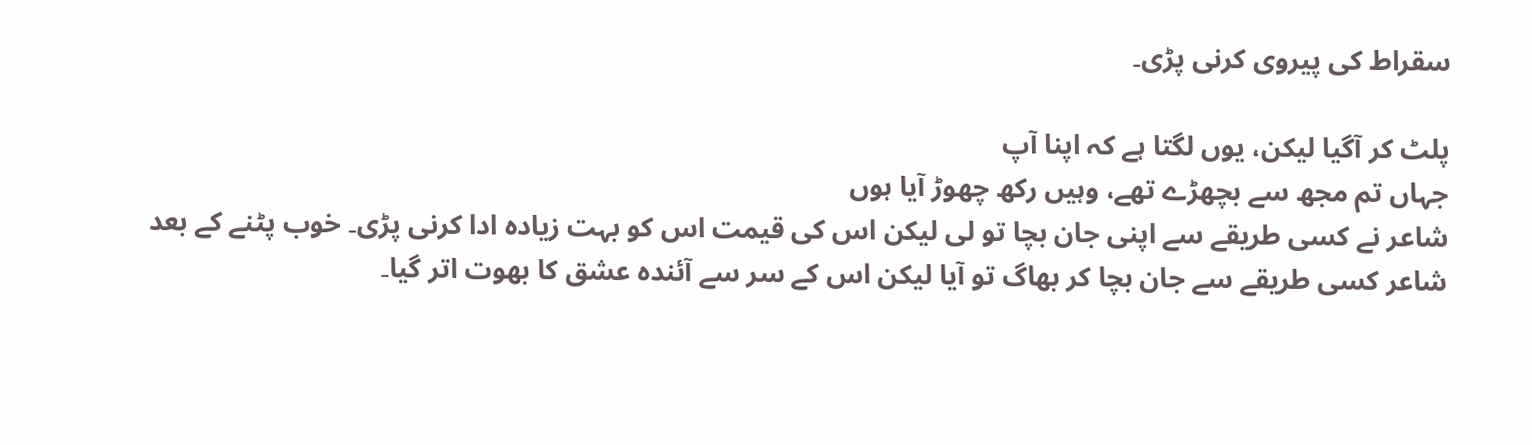سقراط کی پیروی کرنی پڑی۔

پلٹ کر آگیا لیکن، یوں لگتا ہے کہ اپنا آپ
جہاں تم مجھ سے بچھڑے تھے، وہیں رکھ چھوڑ آیا ہوں
شاعر نے کسی طریقے سے اپنی جان بچا تو لی لیکن اس کی قیمت اس کو بہت زیادہ ادا کرنی پڑی۔ خوب پٹنے کے بعد شاعر کسی طریقے سے جان بچا کر بھاگ تو آیا لیکن اس کے سر سے آئندہ عشق کا بھوت اتر گیا۔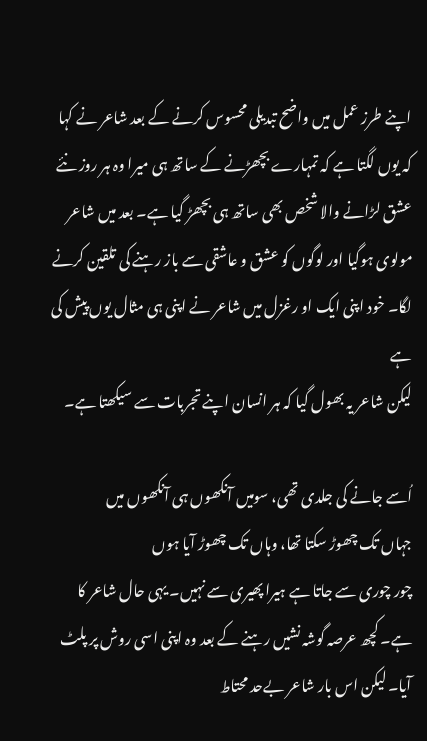اپنے طرز عمل میں واضح تبدیلی محسوس کرنے کے بعد شاعر نے کہا کہ یوں لگتا ہے کہ تمہارے بچھڑنے کے ساتھ ہی میرا وہ ہر روز نئے عشق لڑانے والا شخص بھی ساتھ ہی بچھڑ گیا ہے۔ بعد میں شاعر مولوی ہوگیا اور لوگوں کو عشق و عاشقی سے باز رہنے کی تلقین کرنے لگا۔ خود اپنی ایک او رغزل میں شاعر نے اپنی ہی مثال یوں پیش کی ہے
لیکن شاعر یہ بھول گیا کہ ہر انسان اپنے تجربات سے سیکھتا ہے۔

اُسے جانے کی جلدی تھی، سومیں آنکھوں ہی آنکھوں میں
جہاں تک چھوڑ سکتا تھا، وہاں تک چھوڑ آیا ہوں
چور چوری سے جاتا ہے ہیرا پھیری سے نہیں۔ یہی حال شاعر کا ہے۔ کچھ عرصہ گوشہ نشیں رہنے کے بعد وہ اپنی اسی روش پر پلٹ آیا۔ لیکن اس بار شاعر بےحد محتاط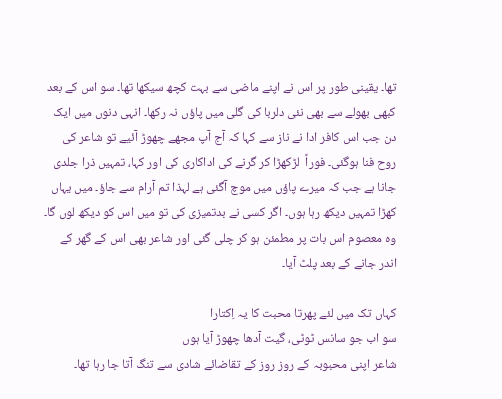تھا۔ یقینی طور پر اس نے اپنے ماضی سے بہت کچھ سیکھا تھا۔ سو اس کے بعد کبھی بھولے سے بھی نئی دلربا کی گلی میں پاؤں نہ رکھا۔ انہی دنوں میں ایک دن جب اس کافر ادا نے ناز سے کہا کہ آج آپ مجھے چھوڑ آئیے تو شاعر کی روح فنا ہوگئی۔ فوراً  لڑکھڑا کر گرنے کی اداکاری کی اور کہا، تمہیں ذرا جلدی جانا ہے جب کہ میرے پاؤں میں موچ آگئی ہے لہذا تم آرام سے جاؤ۔ میں یہاں کھڑا تمہیں دیکھ رہا ہوں۔ اگر کسی نے بدتمیزی کی تو میں اس کو دیکھ لوں گا۔ وہ معصوم اس بات پر مطمئن ہو کر چلی گئی اور شاعر بھی اس کے گھر کے اندر جانے کے بعد پلٹ آیا۔

کہاں تک میں لئے پھرتا محبت کا یہ اِکتارا
سو اب جو سانس ٹوٹی، گیت آدھا چھوڑ آیا ہوں
شاعر اپنی محبوبہ کے روز روز کے تقاضائے شادی سے تنگ آتا جا رہا تھا۔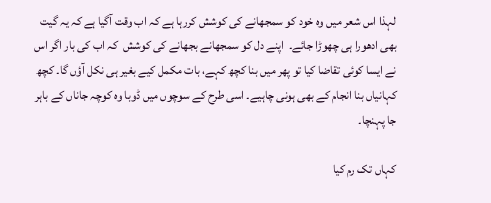لہذا اس شعر میں وہ خود کو سمجھانے کی کوشش کررہا ہے کہ اب وقت آگیا ہے کہ یہ گیت بھی ادھورا ہی چھوڑا جائے۔  اپنے دل کو سمجھانے بجھانے کی کوشش  کہ اب کی بار اگر اس نے ایسا کوئی تقاضا کیا تو پھر میں بنا کچھ کہے، بات مکمل کیے بغیر ہی نکل آؤں گا۔ کچھ کہانیاں بنا انجام کے بھی ہونی چاہیے۔ اسی طرح کے سوچوں میں ڈوبا وہ کوچہ جاناں کے باہر جا پہنچا۔

کہاں تک رم کیا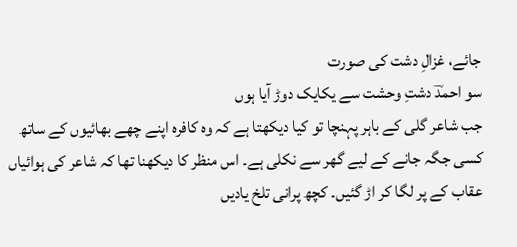جائے، غزالِ دشت کی صورت
سو احمدؔ دشتِ وحشت سے یکایک دوڑ آیا ہوں
جب شاعر گلی کے باہر پہنچا تو کیا دیکھتا ہے کہ وہ کافرہ اپنے چھے بھائیوں کے ساتھ کسی جگہ جانے کے لیے گھر سے نکلی ہے۔ اس منظر کا دیکھنا تھا کہ شاعر کی ہوائیاں عقاب کے پر لگا کر اڑ گئیں۔ کچھ پرانی تلخ یادیں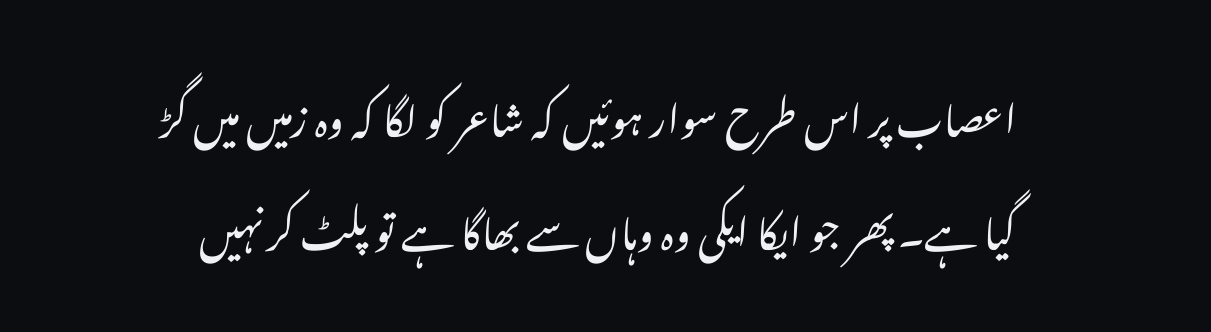اعصاب پر اس طرح سوار ہوئیں کہ شاعر کو لگا کہ وہ زمیں میں گڑ گیا ہے۔ پھر جو ایکا ایکی وہ وہاں سے بھاگا ہے تو پلٹ کر نہیں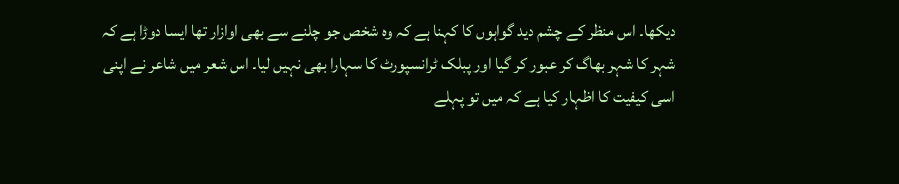دیکھا۔ اس منظر کے چشم دید گواہوں کا کہنا ہے کہ وہ شخص جو چلنے سے بھی اوازار تھا ایسا دوڑا ہے کہ شہر کا شہر بھاگ کر عبور کر گیا اور پبلک ٹرانسپورٹ کا سہارا بھی نہیں لیا۔ اس شعر میں شاعر نے اپنی اسی کیفیت کا اظہار کیا ہے کہ میں تو پہلے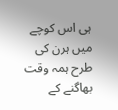ہی اس کوچے میں ہرن کی طرح ہمہ وقت بھاگنے کے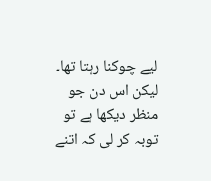لیے چوکنا رہتا تھا۔ لیکن اس دن جو منظر دیکھا ہے تو  توبہ کر لی کہ اتنے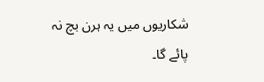شکاریوں میں یہ ہرن بچ نہ پائے گا۔